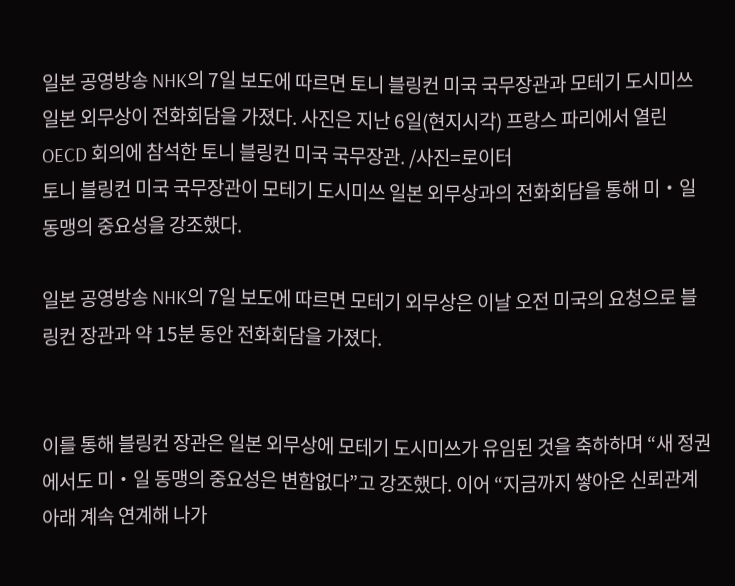일본 공영방송 NHK의 7일 보도에 따르면 토니 블링컨 미국 국무장관과 모테기 도시미쓰 일본 외무상이 전화회담을 가졌다. 사진은 지난 6일(현지시각) 프랑스 파리에서 열린 OECD 회의에 참석한 토니 블링컨 미국 국무장관. /사진=로이터
토니 블링컨 미국 국무장관이 모테기 도시미쓰 일본 외무상과의 전화회담을 통해 미‧일 동맹의 중요성을 강조했다.

일본 공영방송 NHK의 7일 보도에 따르면 모테기 외무상은 이날 오전 미국의 요청으로 블링컨 장관과 약 15분 동안 전화회담을 가졌다.


이를 통해 블링컨 장관은 일본 외무상에 모테기 도시미쓰가 유임된 것을 축하하며 “새 정권에서도 미‧일 동맹의 중요성은 변함없다”고 강조했다. 이어 “지금까지 쌓아온 신뢰관계 아래 계속 연계해 나가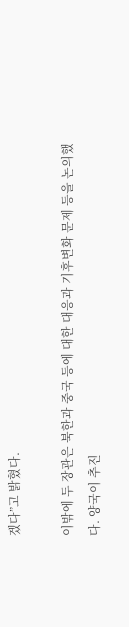겠다”고 밝혔다.

이밖에 두 장관은 북한과 중국 등에 대한 대응과 기후변화 문제 등을 논의했다. 양국이 추진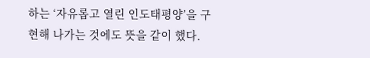하는 ‘자유롭고 열린 인도태평양’을 구현해 나가는 것에도 뜻을 같이 했다.